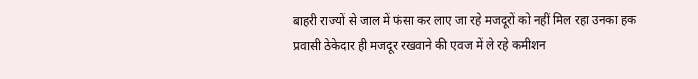बाहरी राज्यों से जाल में फंसा कर लाए जा रहे मजदूरों को नहीं मिल रहा उनका हक
प्रवासी ठेकेदार ही मजदूर रखवाने की एवज में ले रहे कमीशन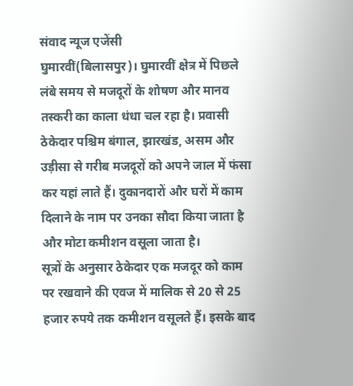संवाद न्यूज एजेंसी
घुमारवीं(बिलासपुर)। घुमारवीं क्षेत्र में पिछले लंबे समय से मजदूरों के शोषण और मानव तस्करी का काला धंधा चल रहा है। प्रवासी ठेकेदार पश्चिम बंगाल, झारखंड, असम और उड़ीसा से गरीब मजदूरों को अपने जाल में फंसा कर यहां लाते हैं। दुकानदारों और घरों में काम दिलाने के नाम पर उनका सौदा किया जाता है और मोटा कमीशन वसूला जाता है।
सूत्रों के अनुसार ठेकेदार एक मजदूर को काम पर रखवाने की एवज में मालिक से 20 से 25 हजार रुपये तक कमीशन वसूलते हैं। इसके बाद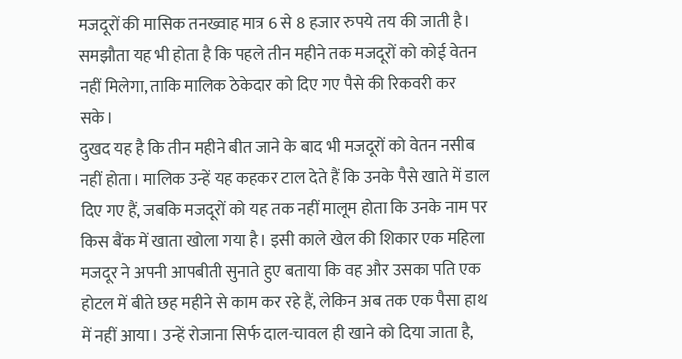मजदूरों की मासिक तनख्वाह मात्र 6 से 8 हजार रुपये तय की जाती है। समझौता यह भी होता है कि पहले तीन महीने तक मजदूरों को कोई वेतन नहीं मिलेगा, ताकि मालिक ठेकेदार को दिए गए पैसे की रिकवरी कर सके।
दुखद यह है कि तीन महीने बीत जाने के बाद भी मजदूरों को वेतन नसीब नहीं होता। मालिक उन्हें यह कहकर टाल देते हैं कि उनके पैसे खाते में डाल दिए गए हैं, जबकि मजदूरों को यह तक नहीं मालूम होता कि उनके नाम पर किस बैंक में खाता खोला गया है। इसी काले खेल की शिकार एक महिला मजदूर ने अपनी आपबीती सुनाते हुए बताया कि वह और उसका पति एक होटल में बीते छह महीने से काम कर रहे हैं, लेकिन अब तक एक पैसा हाथ में नहीं आया। उन्हें रोजाना सिर्फ दाल-चावल ही खाने को दिया जाता है,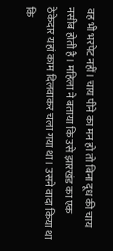वह भी भरपेट नहीं। चाय पीने का मन हो तो बिना दूध की चाय नसीब होती है। महिला ने बताया कि उसे झारखंड का एक ठेकेदार यहां काम दिलवाकर चला गया था। उसने वादा किया था कि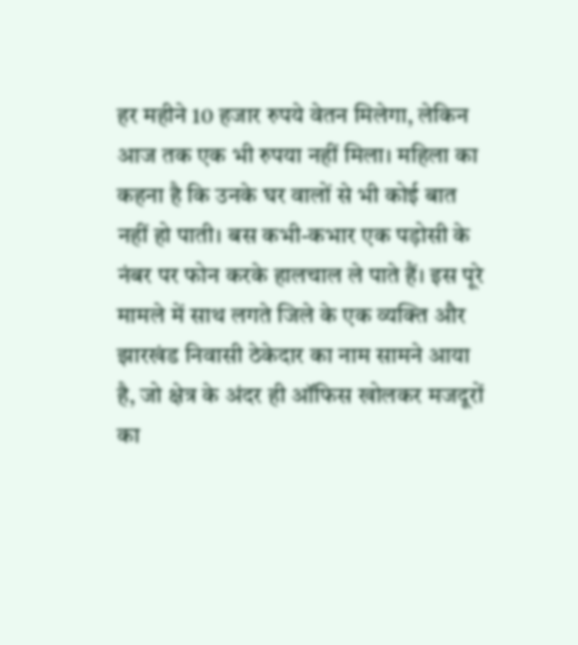हर महीने 10 हजार रुपये वेतन मिलेगा, लेकिन आज तक एक भी रुपया नहीं मिला। महिला का कहना है कि उनके घर वालों से भी कोई बात नहीं हो पाती। बस कभी-कभार एक पड़ोसी के नंबर पर फोन करके हालचाल ले पाते हैं। इस पूरे मामले में साथ लगते जिले के एक व्यक्ति और झारखंड निवासी ठेकेदार का नाम सामने आया है, जो क्षेत्र के अंदर ही ऑफिस खोलकर मजदूरों का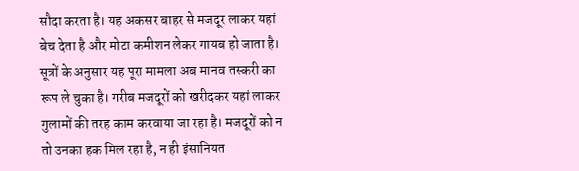सौदा करता है। यह अकसर बाहर से मजदूर लाकर यहां बेच देता है और मोटा कमीशन लेकर गायब हो जाता है। सूत्रों के अनुसार यह पूरा मामला अब मानव तस्करी का रूप ले चुका है। गरीब मजदूरों को खरीदकर यहां लाकर गुलामों की तरह काम करवाया जा रहा है। मजदूरों को न तो उनका हक मिल रहा है, न ही इंसानियत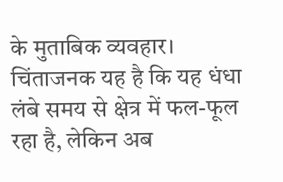के मुताबिक व्यवहार। चिंताजनक यह है कि यह धंधा लंबे समय से क्षेत्र में फल-फूल रहा है, लेकिन अब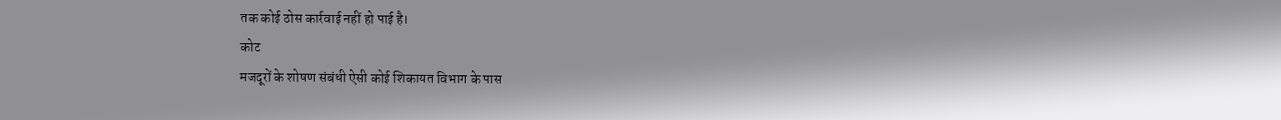तक कोई ठोस कार्रवाई नहीं हो पाई है।
कोट
मजदूरों के शोषण संबंधी ऐसी कोई शिकायत विभाग के पास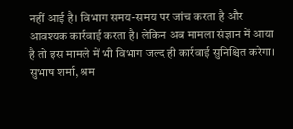नहीं आई है। विभाग समय-समय पर जांच करता है और आवश्यक कार्रवाई करता है। लेकिन अब मामला संज्ञान में आया है तो इस मामले में भी विभाग जल्द ही कार्रवाई सुनिश्चित करेगा।
सुभाष शर्मा, श्रम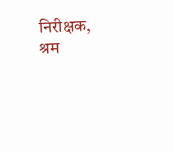निरीक्षक, श्रम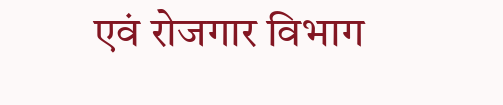एवं रोजगार विभाग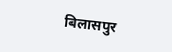बिलासपुर